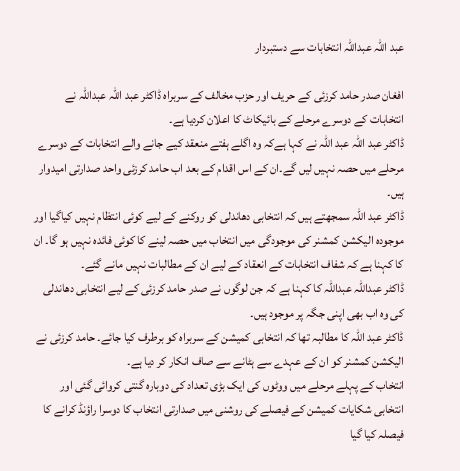عبد اللہ عبداللہ انتخابات سے دستبردار

افغان صدر حامد کرزئی کے حریف اور حزب مخالف کے سربراہ ڈاکٹر عبد اللہ عبداللہ نے انتخابات کے دوسرے مرحلے کے بائیکاٹ کا اعلان کردیا ہے۔
ڈاکٹر عبد اللہ عبد اللہ نے کہا ہےکہ وہ اگلے ہفتے منعقد کیے جانے والے انتخابات کے دوسرے مرحلے میں حصہ نہیں لیں گے۔ان کے اس اقدام کے بعد اب حامد کرزئی واحد صدارتی امیدوار ہیں۔
ڈاکٹر عبد اللہ سمجھتے ہیں کہ انتخابی دھاندلی کو روکنے کے لیے کوئی انتظام نہیں کیاگیا اور موجودہ الیکشن کمشنر کی موجودگی میں انتخاب میں حصہ لینے کا کوئی فائدہ نہیں ہو گا۔ ان کا کہنا ہے کہ شفاف انتخابات کے انعقاد کے لیے ان کے مطالبات نہیں مانے گئے۔
ڈاکٹر عبداللہ عبداللہ کا کہنا ہے کہ جن لوگوں نے صدر حامد کرزئی کے لیے انتخابی دھاندلی کی وہ اب بھی اپنی جگہ پر موجود ہیں۔
ڈاکٹر عبد اللہ کا مطالبہ تھا کہ انتخابی کمیشن کے سربراہ کو برطرف کیا جائے۔ حامد کرزئی نے الیکشن کمشنر کو ان کے عہدے سے ہٹانے سے صاف انکار کر دیا ہے۔
انتخاب کے پہلے مرحلے میں ووٹوں کی ایک بڑی تعداد کی دوبارہ گنتی کروائی گئی اور انتخابی شکایات کمیشن کے فیصلے کی روشنی میں صدارتی انتخاب کا دوسرا راؤنڈ کرانے کا فیصلہ کیا گیا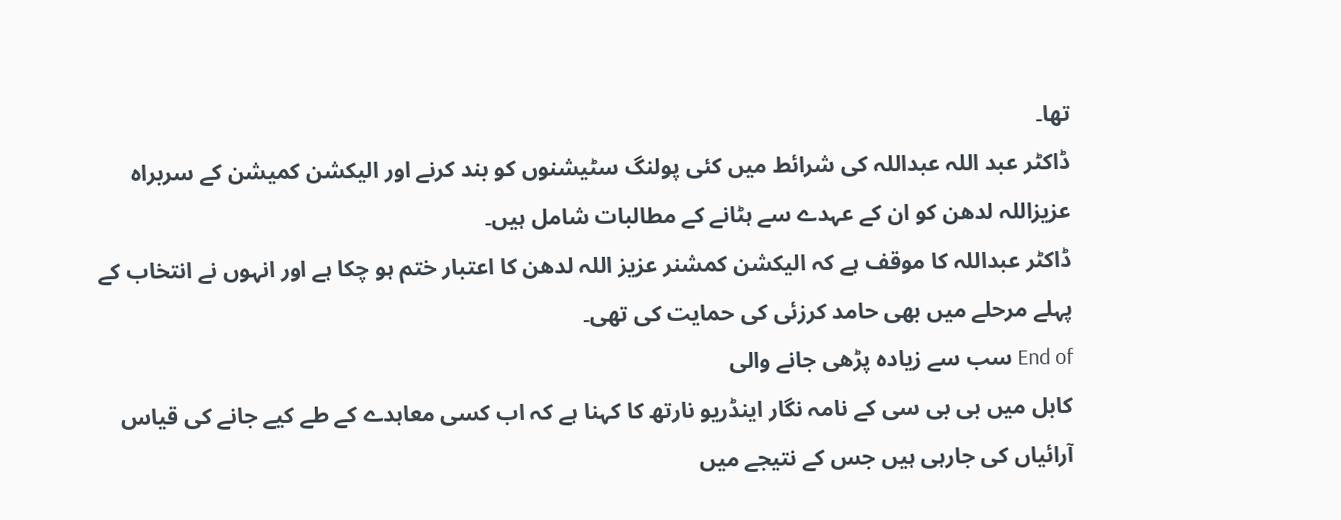تھا۔
ڈاکٹر عبد اللہ عبداللہ کی شرائط میں کئی پولنگ سٹیشنوں کو بند کرنے اور الیکشن کمیشن کے سربراہ عزیزاللہ لدھن کو ان کے عہدے سے ہٹانے کے مطالبات شامل ہیں۔
ڈاکٹر عبداللہ کا موقف ہے کہ الیکشن کمشنر عزیز اللہ لدھن کا اعتبار ختم ہو چکا ہے اور انہوں نے انتخاب کے پہلے مرحلے میں بھی حامد کرزئی کی حمایت کی تھی۔
End of سب سے زیادہ پڑھی جانے والی
کابل میں بی بی سی کے نامہ نگار اینڈریو نارتھ کا کہنا ہے کہ اب کسی معاہدے کے طے کیے جانے کی قیاس آرائیاں کی جارہی ہیں جس کے نتیجے میں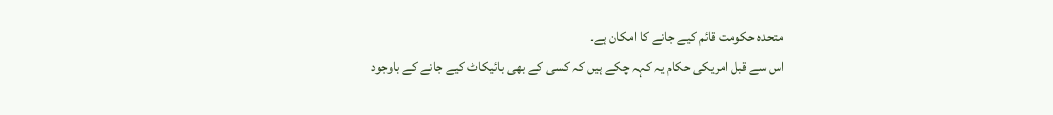متحدہ حکومت قائم کیے جانے کا امکان ہے۔
اس سے قبل امریکی حکام یہ کہہ چکے ہیں کہ کسی کے بھی بائیکاٹ کیے جانے کے باوجود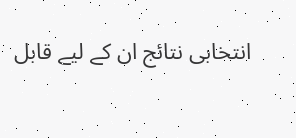انتخابی نتائج ان کے لیے قابل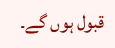قبول ہوں گے۔